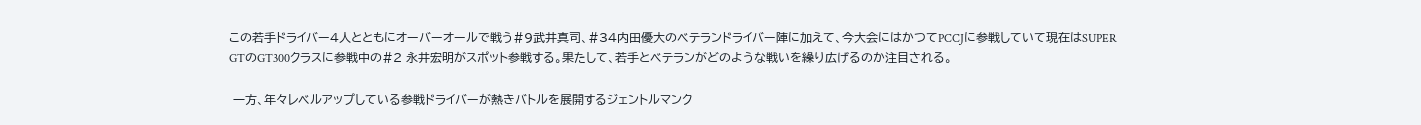この若手ドライバー4人とともにオーバーオールで戦う#9武井真司、#34内田優大のベテランドライバー陣に加えて、今大会にはかつてPCCJに参戦していて現在はSUPER GTのGT300クラスに参戦中の#2 永井宏明がスポット参戦する。果たして、若手とベテランがどのような戦いを繰り広げるのか注目される。

 一方、年々レベルアップしている参戦ドライバーが熱きバトルを展開するジェントルマンク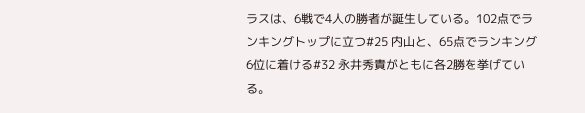ラスは、6戦で4人の勝者が誕生している。102点でランキングトップに立つ#25 内山と、65点でランキング6位に着ける#32 永井秀貴がともに各2勝を挙げている。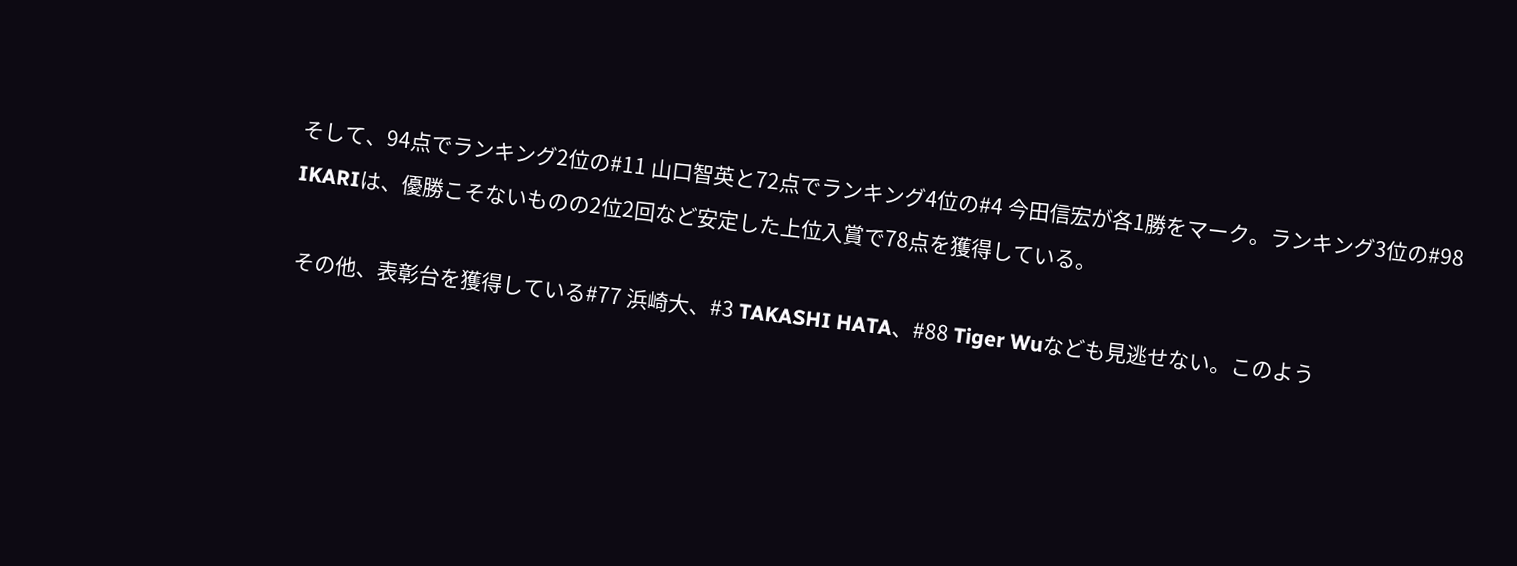そして、94点でランキング2位の#11 山口智英と72点でランキング4位の#4 今田信宏が各1勝をマーク。ランキング3位の#98 IKARIは、優勝こそないものの2位2回など安定した上位入賞で78点を獲得している。

 その他、表彰台を獲得している#77 浜崎大、#3 TAKASHI HATA、#88 Tiger Wuなども見逃せない。このよう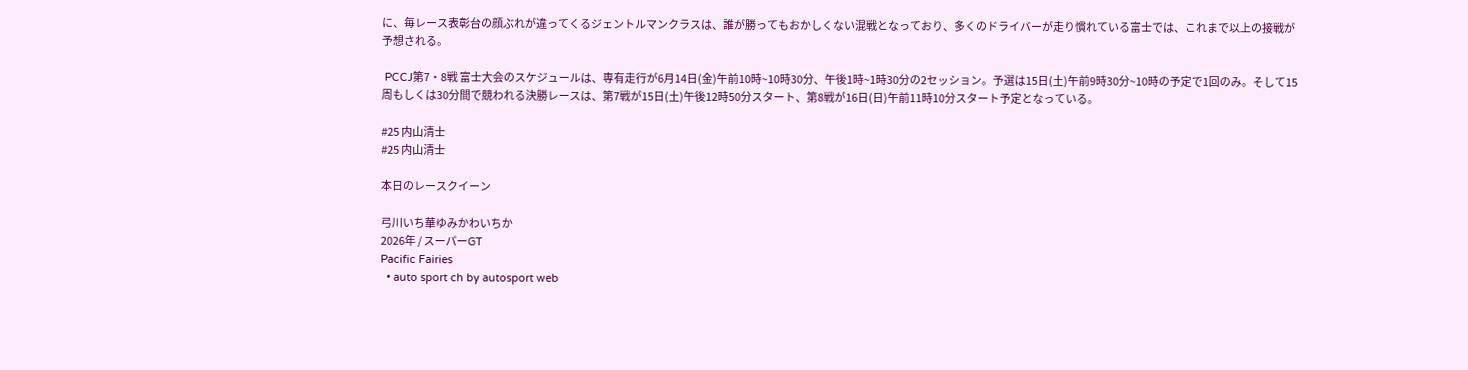に、毎レース表彰台の顔ぶれが違ってくるジェントルマンクラスは、誰が勝ってもおかしくない混戦となっており、多くのドライバーが走り慣れている富士では、これまで以上の接戦が予想される。

 PCCJ第7・8戦 富士大会のスケジュールは、専有走行が6月14日(金)午前10時~10時30分、午後1時~1時30分の2セッション。予選は15日(土)午前9時30分~10時の予定で1回のみ。そして15周もしくは30分間で競われる決勝レースは、第7戦が15日(土)午後12時50分スタート、第8戦が16日(日)午前11時10分スタート予定となっている。

#25 内山清士
#25 内山清士

本日のレースクイーン

弓川いち華ゆみかわいちか
2026年 / スーパーGT
Pacific Fairies
  • auto sport ch by autosport web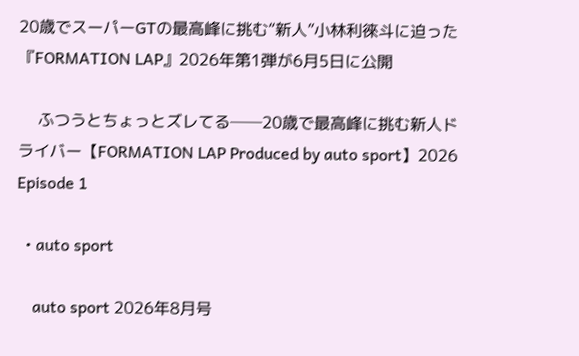20歳でスーパーGTの最高峰に挑む“新人”小林利徠斗に迫った『FORMATION LAP』2026年第1弾が6月5日に公開

    ふつうとちょっとズレてる──20歳で最高峰に挑む新人ドライバー【FORMATION LAP Produced by auto sport】2026 Episode 1

  • auto sport

    auto sport 2026年8月号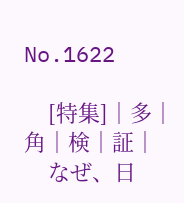No.1622

    [特集]│多│角│検│証│
    なぜ、日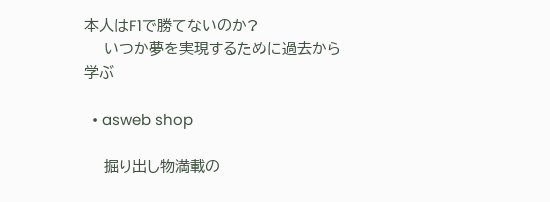本人はF1で勝てないのか?
    いつか夢を実現するために過去から学ぶ

  • asweb shop

    掘り出し物満載の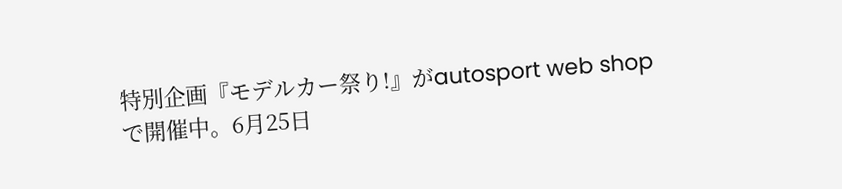特別企画『モデルカー祭り!』がautosport web shopで開催中。6月25日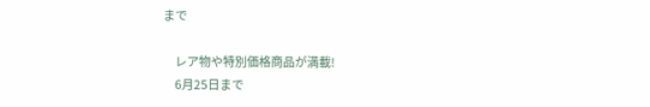まで

    レア物や特別価格商品が満載!
    6月25日まで